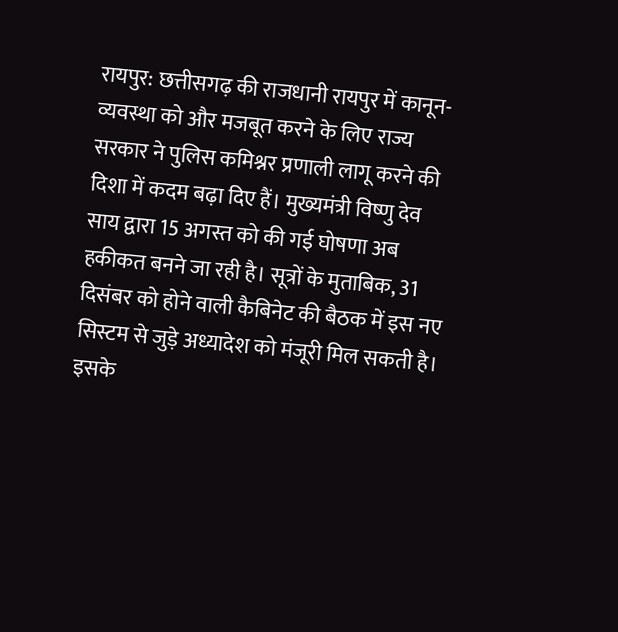रायपुर: छत्तीसगढ़ की राजधानी रायपुर में कानून-व्यवस्था को और मजबूत करने के लिए राज्य सरकार ने पुलिस कमिश्नर प्रणाली लागू करने की दिशा में कदम बढ़ा दिए हैं। मुख्यमंत्री विष्णु देव साय द्वारा 15 अगस्त को की गई घोषणा अब हकीकत बनने जा रही है। सूत्रों के मुताबिक, 31 दिसंबर को होने वाली कैबिनेट की बैठक में इस नए सिस्टम से जुड़े अध्यादेश को मंजूरी मिल सकती है। इसके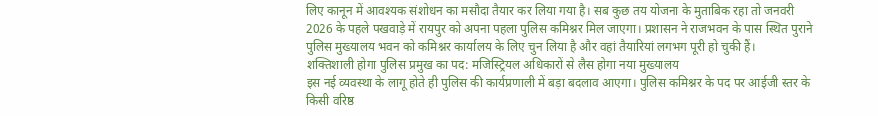लिए कानून में आवश्यक संशोधन का मसौदा तैयार कर लिया गया है। सब कुछ तय योजना के मुताबिक रहा तो जनवरी 2026 के पहले पखवाड़े में रायपुर को अपना पहला पुलिस कमिश्नर मिल जाएगा। प्रशासन ने राजभवन के पास स्थित पुराने पुलिस मुख्यालय भवन को कमिश्नर कार्यालय के लिए चुन लिया है और वहां तैयारियां लगभग पूरी हो चुकी हैं।
शक्तिशाली होगा पुलिस प्रमुख का पद: मजिस्ट्रियल अधिकारों से लैस होगा नया मुख्यालय
इस नई व्यवस्था के लागू होते ही पुलिस की कार्यप्रणाली में बड़ा बदलाव आएगा। पुलिस कमिश्नर के पद पर आईजी स्तर के किसी वरिष्ठ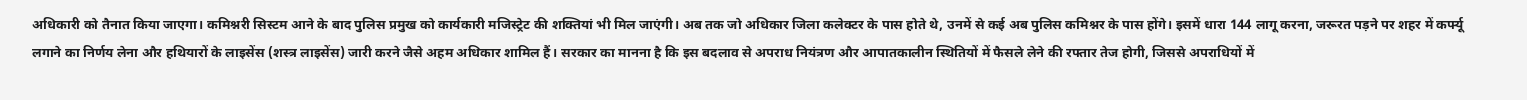अधिकारी को तैनात किया जाएगा। कमिश्नरी सिस्टम आने के बाद पुलिस प्रमुख को कार्यकारी मजिस्ट्रेट की शक्तियां भी मिल जाएंगी। अब तक जो अधिकार जिला कलेक्टर के पास होते थे, उनमें से कई अब पुलिस कमिश्नर के पास होंगे। इसमें धारा 144 लागू करना, जरूरत पड़ने पर शहर में कर्फ्यू लगाने का निर्णय लेना और हथियारों के लाइसेंस (शस्त्र लाइसेंस) जारी करने जैसे अहम अधिकार शामिल हैं। सरकार का मानना है कि इस बदलाव से अपराध नियंत्रण और आपातकालीन स्थितियों में फैसले लेने की रफ्तार तेज होगी, जिससे अपराधियों में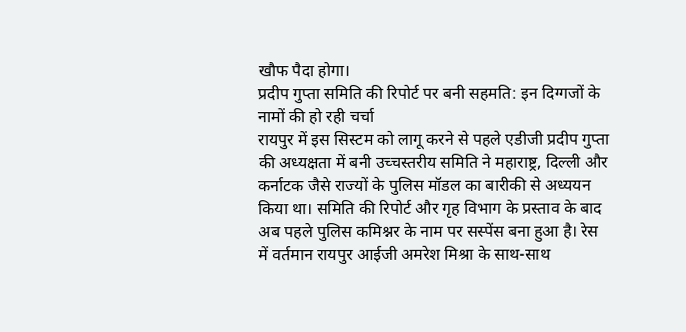खौफ पैदा होगा।
प्रदीप गुप्ता समिति की रिपोर्ट पर बनी सहमति: इन दिग्गजों के नामों की हो रही चर्चा
रायपुर में इस सिस्टम को लागू करने से पहले एडीजी प्रदीप गुप्ता की अध्यक्षता में बनी उच्चस्तरीय समिति ने महाराष्ट्र, दिल्ली और कर्नाटक जैसे राज्यों के पुलिस मॉडल का बारीकी से अध्ययन किया था। समिति की रिपोर्ट और गृह विभाग के प्रस्ताव के बाद अब पहले पुलिस कमिश्नर के नाम पर सस्पेंस बना हुआ है। रेस में वर्तमान रायपुर आईजी अमरेश मिश्रा के साथ-साथ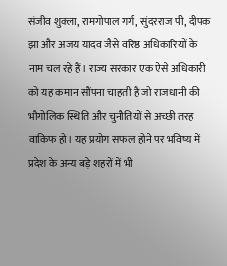संजीव शुक्ला, रामगोपाल गर्ग, सुंदरराज पी, दीपक झा और अजय यादव जैसे वरिष्ठ अधिकारियों के नाम चल रहे हैं। राज्य सरकार एक ऐसे अधिकारी को यह कमान सौंपना चाहती है जो राजधानी की भौगोलिक स्थिति और चुनौतियों से अच्छी तरह वाकिफ हो। यह प्रयोग सफल होने पर भविष्य में प्रदेश के अन्य बड़े शहरों में भी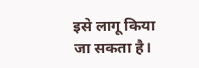इसे लागू किया जा सकता है।